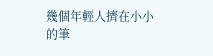幾個年輕人擠在小小的筆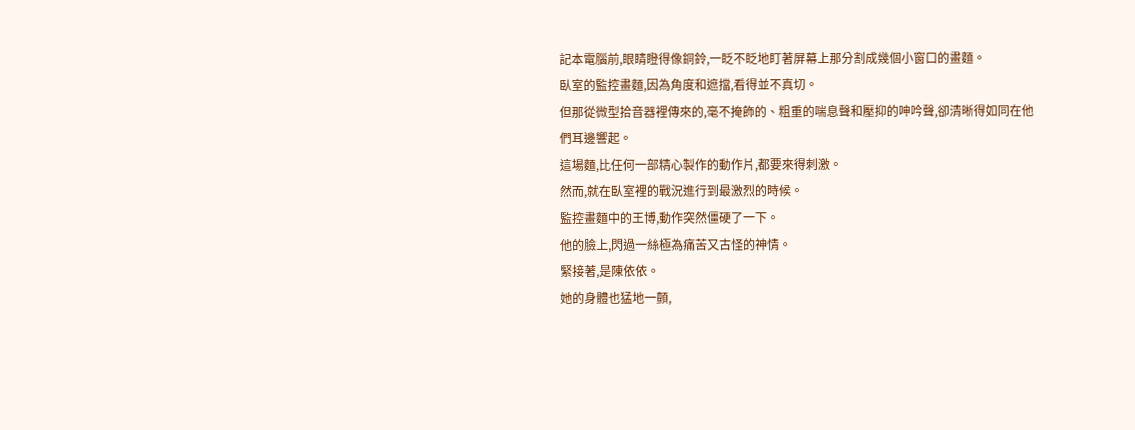記本電腦前,眼睛瞪得像銅鈴,一眨不眨地盯著屏幕上那分割成幾個小窗口的畫麵。
臥室的監控畫麵,因為角度和遮擋,看得並不真切。
但那從微型拾音器裡傳來的,毫不掩飾的、粗重的喘息聲和壓抑的呻吟聲,卻清晰得如同在他們耳邊響起。
這場麵,比任何一部精心製作的動作片,都要來得刺激。
然而,就在臥室裡的戰況進行到最激烈的時候。
監控畫麵中的王博,動作突然僵硬了一下。
他的臉上,閃過一絲極為痛苦又古怪的神情。
緊接著,是陳依依。
她的身體也猛地一顫,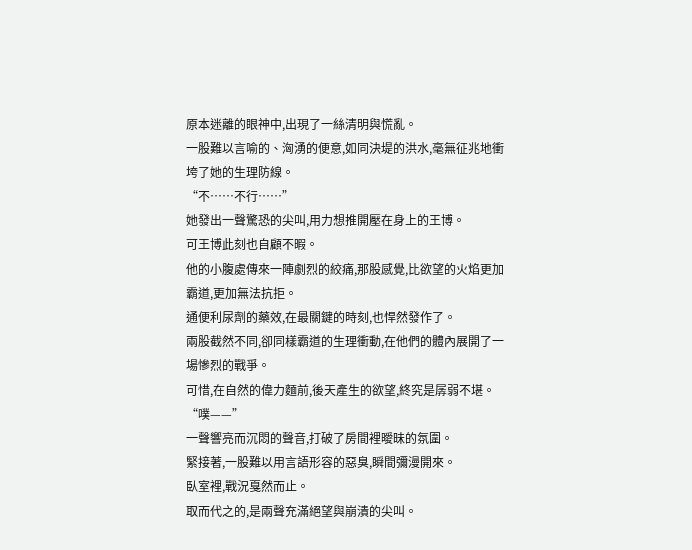原本迷離的眼神中,出現了一絲清明與慌亂。
一股難以言喻的、洶湧的便意,如同決堤的洪水,毫無征兆地衝垮了她的生理防線。
“不……不行……”
她發出一聲驚恐的尖叫,用力想推開壓在身上的王博。
可王博此刻也自顧不暇。
他的小腹處傳來一陣劇烈的絞痛,那股感覺,比欲望的火焰更加霸道,更加無法抗拒。
通便利尿劑的藥效,在最關鍵的時刻,也悍然發作了。
兩股截然不同,卻同樣霸道的生理衝動,在他們的體內展開了一場慘烈的戰爭。
可惜,在自然的偉力麵前,後天產生的欲望,終究是孱弱不堪。
“噗——”
一聲響亮而沉悶的聲音,打破了房間裡曖昧的氛圍。
緊接著,一股難以用言語形容的惡臭,瞬間彌漫開來。
臥室裡,戰況戛然而止。
取而代之的,是兩聲充滿絕望與崩潰的尖叫。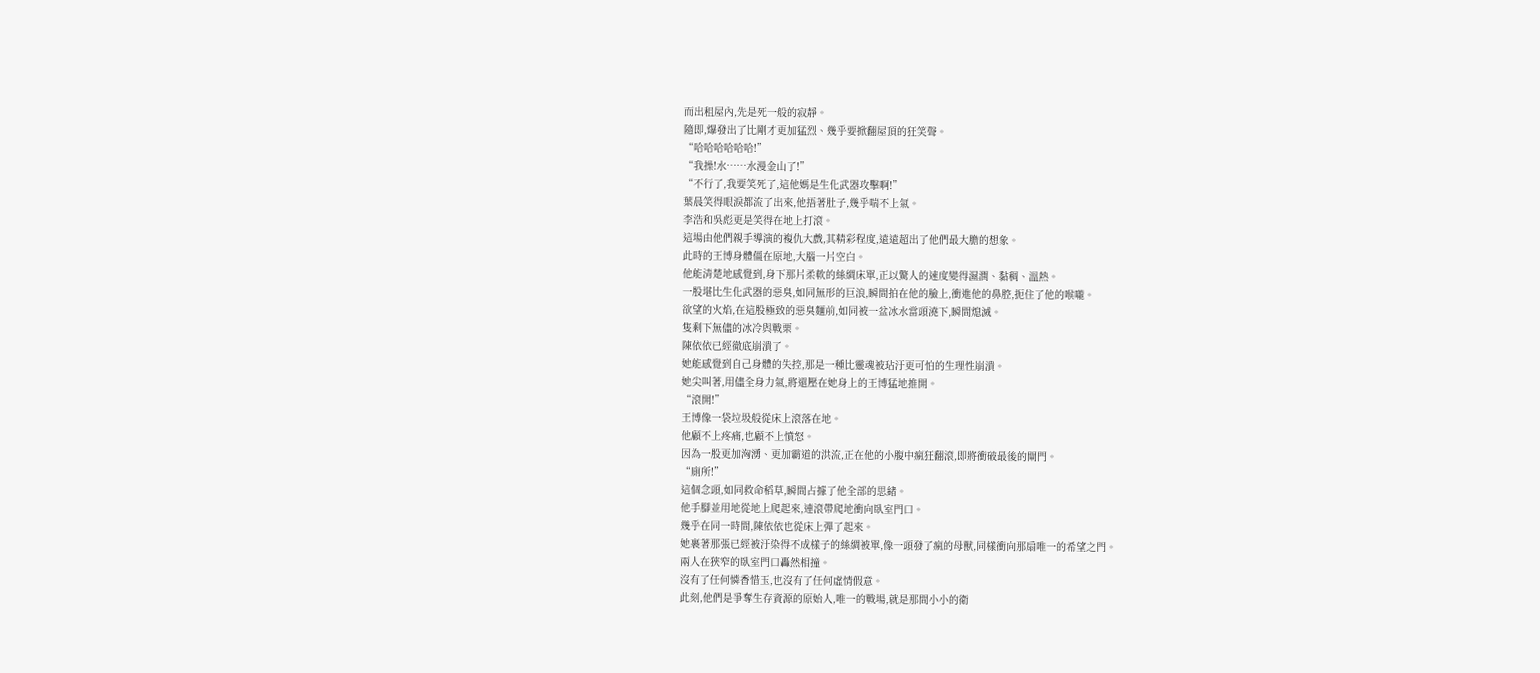而出租屋內,先是死一般的寂靜。
隨即,爆發出了比剛才更加猛烈、幾乎要掀翻屋頂的狂笑聲。
“哈哈哈哈哈哈!”
“我操!水……水漫金山了!”
“不行了,我要笑死了,這他媽是生化武器攻擊啊!”
葉晨笑得眼淚都流了出來,他捂著肚子,幾乎喘不上氣。
李浩和吳彪更是笑得在地上打滾。
這場由他們親手導演的複仇大戲,其精彩程度,遠遠超出了他們最大膽的想象。
此時的王博身體僵在原地,大腦一片空白。
他能清楚地感覺到,身下那片柔軟的絲綢床單,正以驚人的速度變得濕潤、黏稠、溫熱。
一股堪比生化武器的惡臭,如同無形的巨浪,瞬間拍在他的臉上,衝進他的鼻腔,扼住了他的喉嚨。
欲望的火焰,在這股極致的惡臭麵前,如同被一盆冰水當頭澆下,瞬間熄滅。
隻剩下無儘的冰冷與戰栗。
陳依依已經徹底崩潰了。
她能感覺到自己身體的失控,那是一種比靈魂被玷汙更可怕的生理性崩潰。
她尖叫著,用儘全身力氣,將還壓在她身上的王博猛地推開。
“滾開!”
王博像一袋垃圾般從床上滾落在地。
他顧不上疼痛,也顧不上憤怒。
因為一股更加洶湧、更加霸道的洪流,正在他的小腹中瘋狂翻滾,即將衝破最後的閘門。
“廁所!”
這個念頭,如同救命稻草,瞬間占據了他全部的思緒。
他手腳並用地從地上爬起來,連滾帶爬地衝向臥室門口。
幾乎在同一時間,陳依依也從床上彈了起來。
她裹著那張已經被汙染得不成樣子的絲綢被單,像一頭發了瘋的母獸,同樣衝向那扇唯一的希望之門。
兩人在狹窄的臥室門口轟然相撞。
沒有了任何憐香惜玉,也沒有了任何虛情假意。
此刻,他們是爭奪生存資源的原始人,唯一的戰場,就是那間小小的衛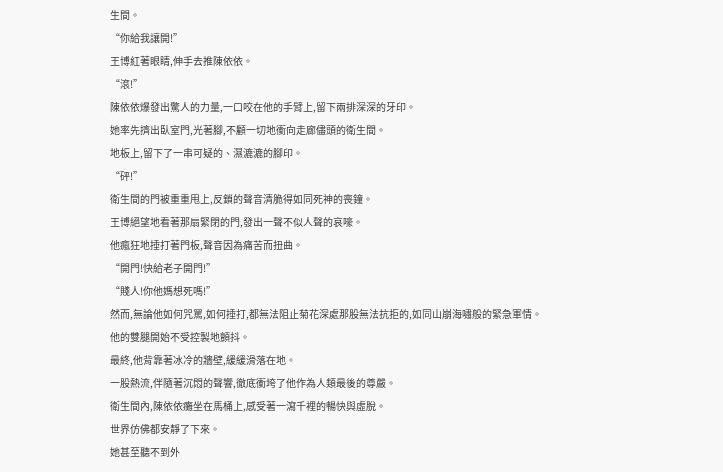生間。
“你給我讓開!”
王博紅著眼睛,伸手去推陳依依。
“滾!”
陳依依爆發出驚人的力量,一口咬在他的手臂上,留下兩排深深的牙印。
她率先擠出臥室門,光著腳,不顧一切地衝向走廊儘頭的衛生間。
地板上,留下了一串可疑的、濕漉漉的腳印。
“砰!”
衛生間的門被重重甩上,反鎖的聲音清脆得如同死神的喪鐘。
王博絕望地看著那扇緊閉的門,發出一聲不似人聲的哀嚎。
他瘋狂地捶打著門板,聲音因為痛苦而扭曲。
“開門!快給老子開門!”
“賤人!你他媽想死嗎!”
然而,無論他如何咒罵,如何捶打,都無法阻止菊花深處那股無法抗拒的,如同山崩海嘯般的緊急軍情。
他的雙腿開始不受控製地顫抖。
最終,他背靠著冰冷的牆壁,緩緩滑落在地。
一股熱流,伴隨著沉悶的聲響,徹底衝垮了他作為人類最後的尊嚴。
衛生間內,陳依依癱坐在馬桶上,感受著一瀉千裡的暢快與虛脫。
世界仿佛都安靜了下來。
她甚至聽不到外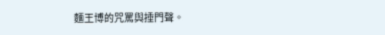麵王博的咒罵與捶門聲。